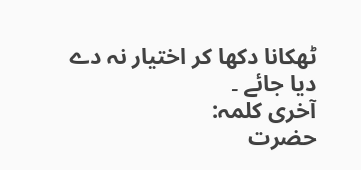ٹھکانا دکھا کر اختیار نہ دے دیا جائے ۔
آخری کلمہ:
حضرت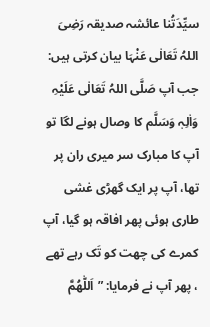سیِّدَتُنا عائشہ صدیقہ رَضِیَ اللہُ تَعَالٰی عَنْہَا بیان کرتی ہیں: جب آپ صَلَّی اللہُ تَعَالٰی عَلَیْہِ وَاٰلِہٖ وَسَلَّم کا وصال ہونے لگا تو آپ کا مبارک سر میری ران پر تھا، آپ پر ایک گھڑی غشی طاری ہوئی پھر افاقہ ہو گیا، آپ کمرے کی چھت کو تَک رہے تھے ، پھر آپ نے فرمایا: ”اَللّٰھُمَّ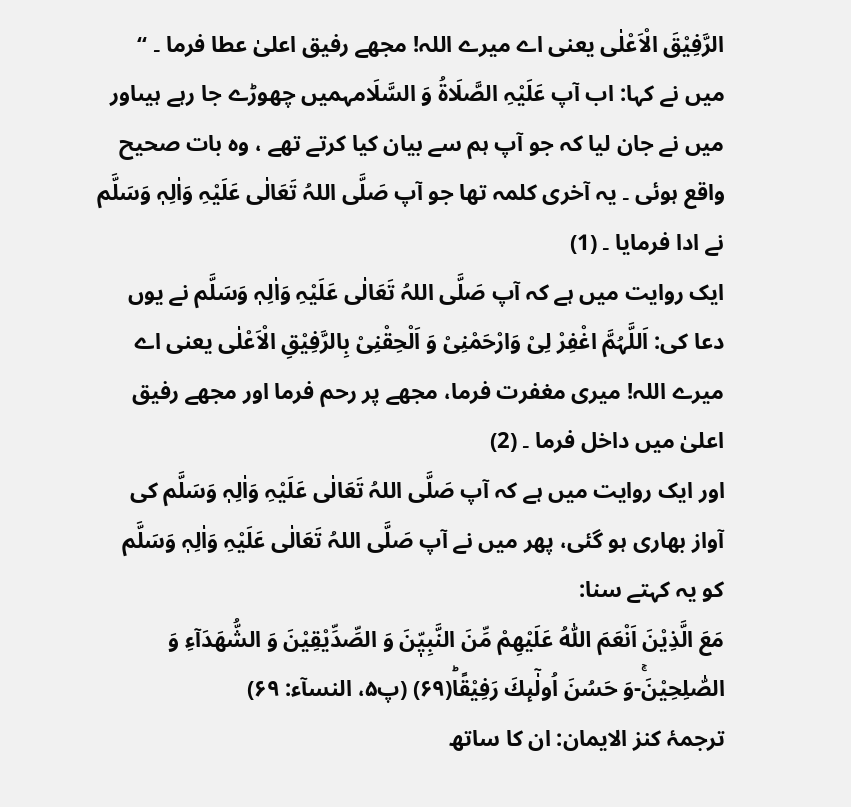الرَّفِیْقَ الْاَعْلٰی یعنی اے میرے اللہ! مجھے رفیق اعلیٰ عطا فرما ۔ “ میں نے کہا: اب آپ عَلَیْہِ الصَّلَاۃُ وَ السَّلَامہمیں چھوڑے جا رہے ہیںاور میں نے جان لیا کہ جو آپ ہم سے بیان کیا کرتے تھے ، وہ بات صحیح واقع ہوئی ۔ یہ آخری کلمہ تھا جو آپ صَلَّی اللہُ تَعَالٰی عَلَیْہِ وَاٰلِہٖ وَسَلَّم نے ادا فرمایا ۔ (1)
ایک روایت میں ہے کہ آپ صَلَّی اللہُ تَعَالٰی عَلَیْہِ وَاٰلِہٖ وَسَلَّم نے یوں دعا کی: اَللَّہُمَّ اغْفِرْ لِیْ وَارْحَمْنِیْ وَ اَلْحِقْنِیْ بِالرَّفِیْقِ الْاَعْلٰی یعنی اے میرے اللہ! میری مغفرت فرما، مجھے پر رحم فرما اور مجھے رفیق اعلیٰ میں داخل فرما ۔ (2)
اور ایک روایت میں ہے کہ آپ صَلَّی اللہُ تَعَالٰی عَلَیْہِ وَاٰلِہٖ وَسَلَّم کی آواز بھاری ہو گئی، پھر میں نے آپ صَلَّی اللہُ تَعَالٰی عَلَیْہِ وَاٰلِہٖ وَسَلَّم کو یہ کہتے سنا:
مَعَ الَّذِیْنَ اَنْعَمَ اللّٰهُ عَلَیْهِمْ مِّنَ النَّبِیّٖنَ وَ الصِّدِّیْقِیْنَ وَ الشُّهَدَآءِ وَ الصّٰلِحِیْنَۚ-وَ حَسُنَ اُولٰٓىٕكَ رَفِیْقًاؕ(۶۹) (پ۵، النسآء: ۶۹)
ترجمۂ کنز الایمان: ان کا ساتھ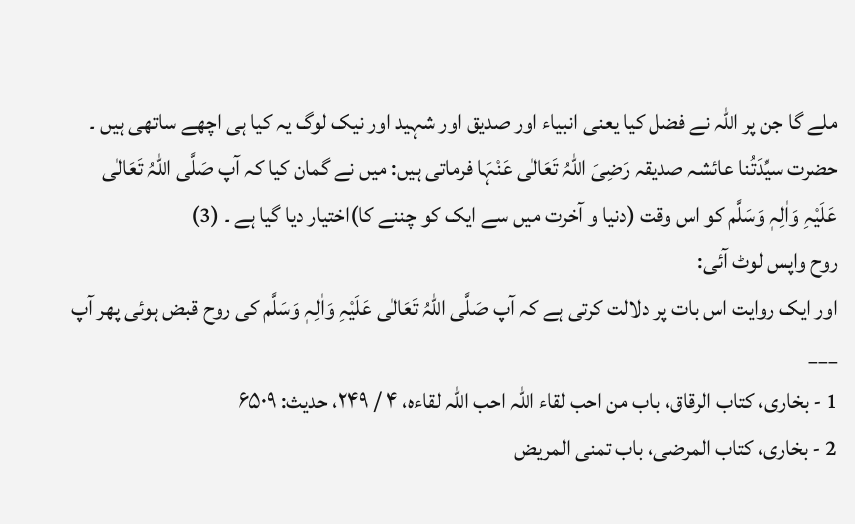ملے گا جن پر اللّٰہ نے فضل کیا یعنی انبیاء اور صدیق اور شہید اور نیک لوگ یہ کیا ہی اچھے ساتھی ہیں ۔
حضرت سیِّدَتُنا عائشہ صدیقہ رَضِیَ اللہُ تَعَالٰی عَنْہَا فرماتی ہیں: میں نے گمان کیا کہ آپ صَلَّی اللہُ تَعَالٰی عَلَیْہِ وَاٰلِہٖ وَسَلَّم کو اس وقت (دنیا و آخرت میں سے ایک کو چننے کا)اختیار دیا گیا ہے ۔ (3)
روح واپس لوٹ آئی:
اور ایک روایت اس بات پر دلالت کرتی ہے کہ آپ صَلَّی اللہُ تَعَالٰی عَلَیْہِ وَاٰلِہٖ وَسَلَّم کی روح قبض ہوئی پھر آپ
___
1 - بخاری، کتاب الرقاق، باب من احب لقاء اللہ احب اللہ لقاءہ، ۴ / ۲۴۹، حدیث: ۶۵۰۹
2 - بخاری، کتاب المرضی، باب تمنی المریض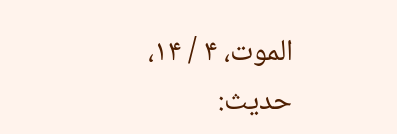الموت، ۴ / ۱۴، حدیث: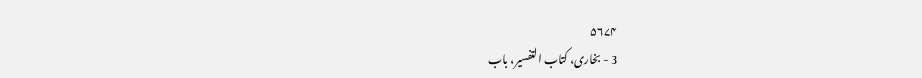۵۶۷۴
3 - بخاری، کتاب التفسیر، باب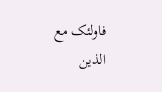فاولئک مع الذین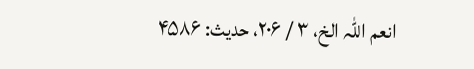انعم اللہ الخ، ۳ / ۲۰۶، حدیث: ۴۵۸۶